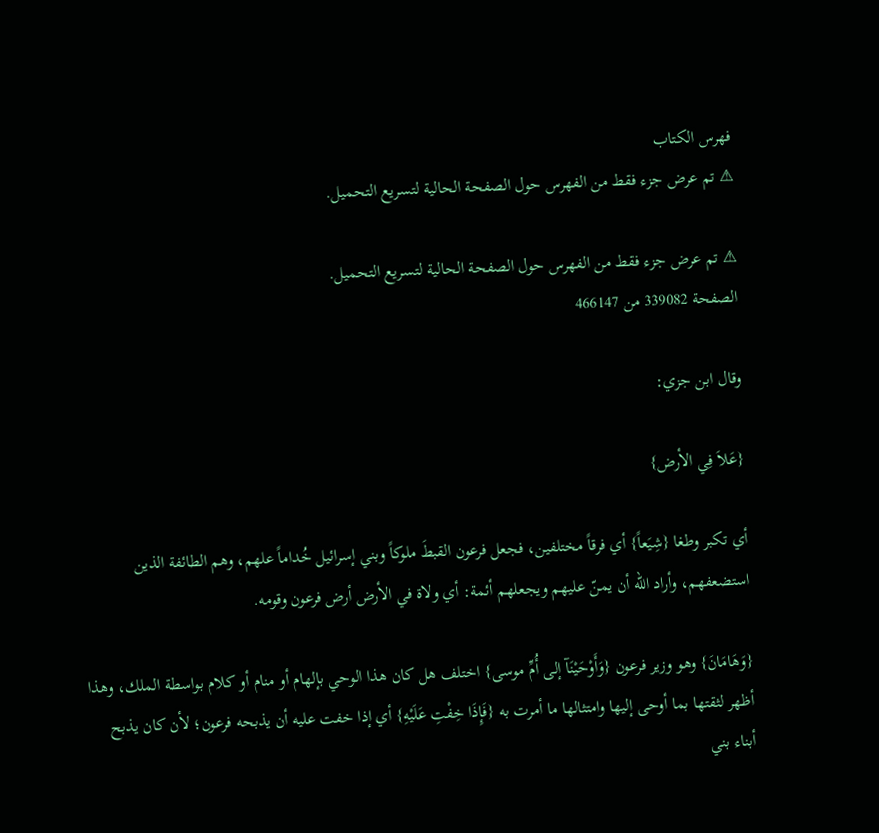فهرس الكتاب
⚠ تم عرض جزء فقط من الفهرس حول الصفحة الحالية لتسريع التحميل.

⚠ تم عرض جزء فقط من الفهرس حول الصفحة الحالية لتسريع التحميل.
الصفحة 339082 من 466147

وقال ابن جزي:

{عَلاَ فِي الأرض}

أي تكبر وطغا {شِيَعاً} أي فرقاً مختلفين، فجعل فرعون القبطَ ملوكاً وبني إسرائيل خُداماً علهم، وهم الطائفة الذين استضعفهم، وأراد الله أن يمنّ عليهم ويجعلهم أئمة: أي ولاة في الأرض أرض فرعون وقومه.

{وَهَامَانَ} وهو وزير فرعون {وَأَوْحَيْنَآ إلى أُمِّ موسى} اختلف هل كان هذا الوحي بإلهام أو منام أو كلام بواسطة الملك، وهذا أظهر لثقتها بما أوحى إليها وامتثالها ما أمرت به {فَإِذَا خِفْتِ عَلَيْهِ} أي إذا خفت عليه أن يذبحه فرعون؛ لأن كان يذبح أبناء بني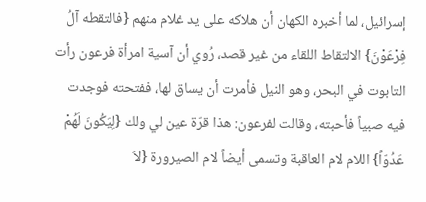إسرائيل، لما أخبره الكهان أن هلاكه على يد غلام منهم {فالتقطه آلُ فِرْعَوْنَ} الالتقاط اللقاء من غير قصد، رُوي أن آسية امرأة فرعون رأت التابوت في البحر، وهو النيل فأمرت أن يساق لها، ففتحته فوجدت فيه صبياً فأحبته، وقالت لفرعون: هذا قرّة عين لي ولك {لِيَكُونَ لَهُمْ عَدُوّاً} اللام لام العاقبة وتسمى أيضاً لام الصيرورة {لاَ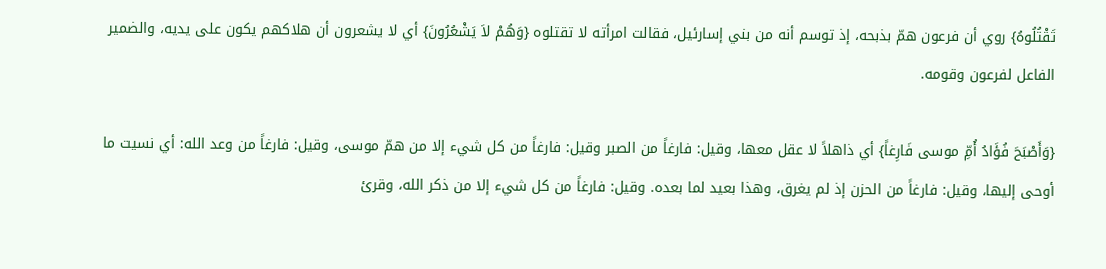تَقْتُلُوهُ} روي أن فرعون همّ بذبحه، إذ توسم أنه من بني إسارئيل، فقالت امرأته لا تقتلوه {وَهُمْ لاَ يَشْعُرُونَ} أي لا يشعرون أن هلاكهم يكون على يديه، والضمير الفاعل لفرعون وقومه.

{وَأَصْبَحَ فُؤَادُ أُمِّ موسى فَارِغاً} أي ذاهلاً لا عقل معها، وقيل: فارغاً من الصبر وقيل: فارغاً من كل شيء إلا من همّ موسى، وقيل: فارغاً من وعد الله: أي نسيت ما أوحى إليها، وقيل: فارغاً من الحزن إذ لم يغرق، وهذا بعيد لما بعده. وقيل: فارغاً من كل شيء إلا من ذكر الله، وقرئ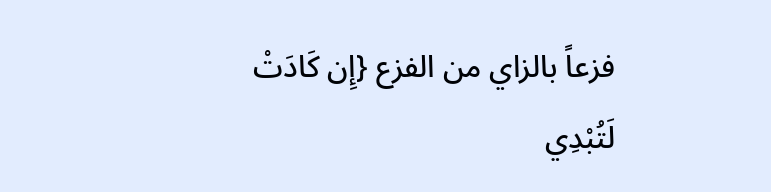فزعاً بالزاي من الفزع {إِن كَادَتْ لَتُبْدِي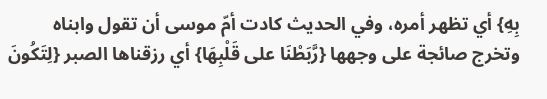بِهِ} أي تظهر أمره، وفي الحديث كادت أمّ موسى أن تقول وابناه وتخرج صائجة على وجهها {رَّبَطْنَا على قَلْبِهَا} أي رزقناها الصبر {لِتَكُونَ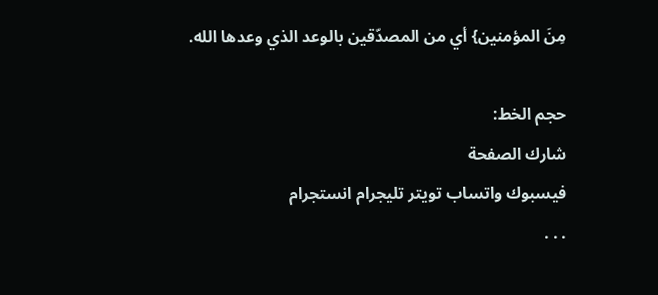مِنَ المؤمنين} أي من المصدّقين بالوعد الذي وعدها الله.

حجم الخط:
شارك الصفحة
فيسبوك واتساب تويتر تليجرام انستجرام
. . .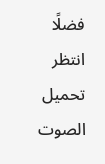فضلًا انتظر تحميل الصوت